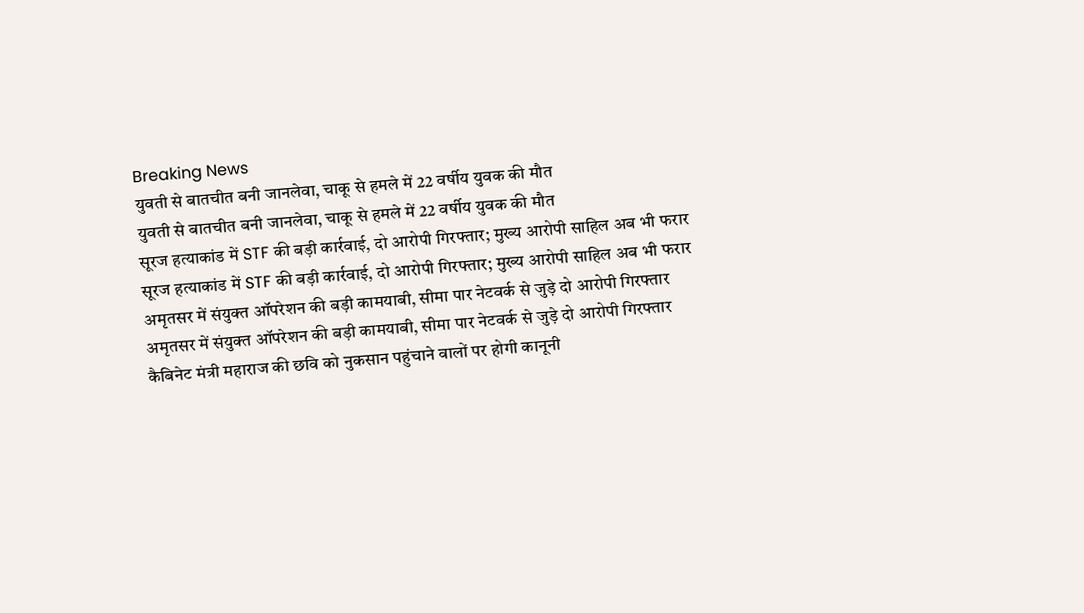Breaking News
युवती से बातचीत बनी जानलेवा, चाकू से हमले में 22 वर्षीय युवक की मौत
युवती से बातचीत बनी जानलेवा, चाकू से हमले में 22 वर्षीय युवक की मौत
सूरज हत्याकांड में STF की बड़ी कार्रवाई, दो आरोपी गिरफ्तार; मुख्य आरोपी साहिल अब भी फरार
सूरज हत्याकांड में STF की बड़ी कार्रवाई, दो आरोपी गिरफ्तार; मुख्य आरोपी साहिल अब भी फरार
अमृतसर में संयुक्त ऑपरेशन की बड़ी कामयाबी, सीमा पार नेटवर्क से जुड़े दो आरोपी गिरफ्तार
अमृतसर में संयुक्त ऑपरेशन की बड़ी कामयाबी, सीमा पार नेटवर्क से जुड़े दो आरोपी गिरफ्तार
कैबिनेट मंत्री महाराज की छवि को नुकसान पहुंचाने वालों पर होगी कानूनी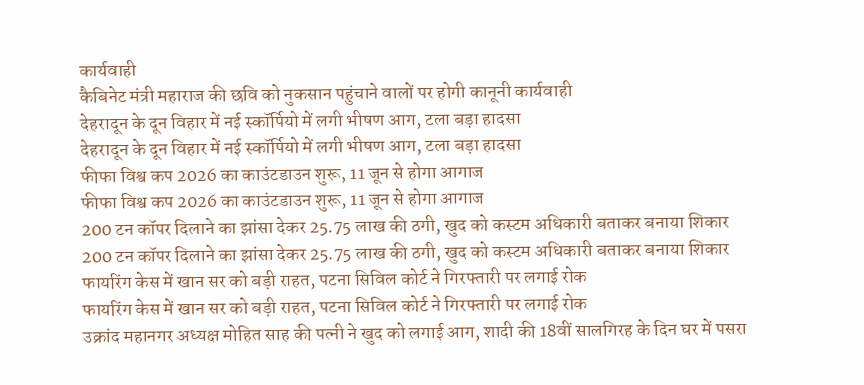कार्यवाही
कैबिनेट मंत्री महाराज की छवि को नुकसान पहुंचाने वालों पर होगी कानूनी कार्यवाही
देहरादून के दून विहार में नई स्कॉर्पियो में लगी भीषण आग, टला बड़ा हादसा
देहरादून के दून विहार में नई स्कॉर्पियो में लगी भीषण आग, टला बड़ा हादसा
फीफा विश्व कप 2026 का काउंटडाउन शुरू, 11 जून से होगा आगाज
फीफा विश्व कप 2026 का काउंटडाउन शुरू, 11 जून से होगा आगाज
200 टन कॉपर दिलाने का झांसा देकर 25.75 लाख की ठगी, खुद को कस्टम अधिकारी बताकर बनाया शिकार
200 टन कॉपर दिलाने का झांसा देकर 25.75 लाख की ठगी, खुद को कस्टम अधिकारी बताकर बनाया शिकार
फायरिंग केस में खान सर को बड़ी राहत, पटना सिविल कोर्ट ने गिरफ्तारी पर लगाई रोक
फायरिंग केस में खान सर को बड़ी राहत, पटना सिविल कोर्ट ने गिरफ्तारी पर लगाई रोक
उक्रांद महानगर अध्यक्ष मोहित साह की पत्नी ने खुद को लगाई आग, शादी की 18वीं सालगिरह के दिन घर में पसरा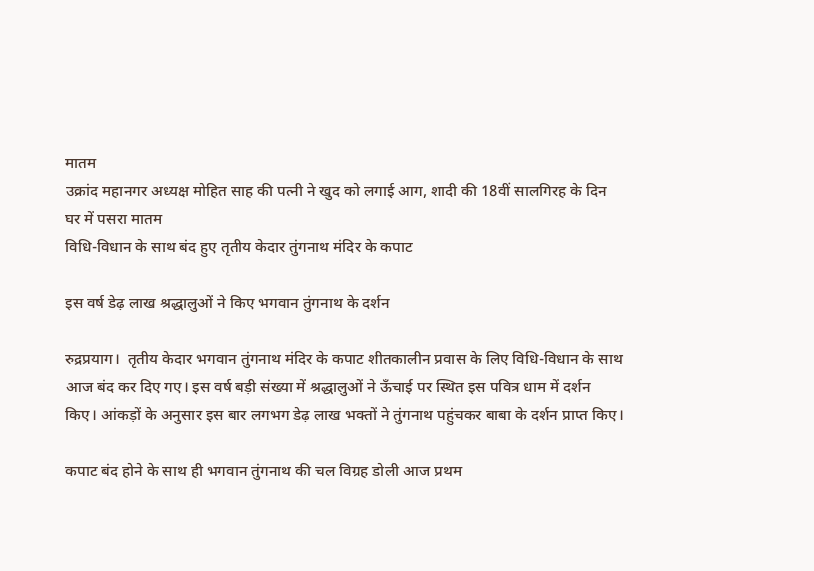मातम
उक्रांद महानगर अध्यक्ष मोहित साह की पत्नी ने खुद को लगाई आग, शादी की 18वीं सालगिरह के दिन घर में पसरा मातम
विधि-विधान के साथ बंद हुए तृतीय केदार तुंगनाथ मंदिर के कपाट

इस वर्ष डेढ़ लाख श्रद्धालुओं ने किए भगवान तुंगनाथ के दर्शन

रुद्रप्रयाग।  तृतीय केदार भगवान तुंगनाथ मंदिर के कपाट शीतकालीन प्रवास के लिए विधि-विधान के साथ आज बंद कर दिए गए। इस वर्ष बड़ी संख्या में श्रद्धालुओं ने ऊँचाई पर स्थित इस पवित्र धाम में दर्शन किए। आंकड़ों के अनुसार इस बार लगभग डेढ़ लाख भक्तों ने तुंगनाथ पहुंचकर बाबा के दर्शन प्राप्त किए।

कपाट बंद होने के साथ ही भगवान तुंगनाथ की चल विग्रह डोली आज प्रथम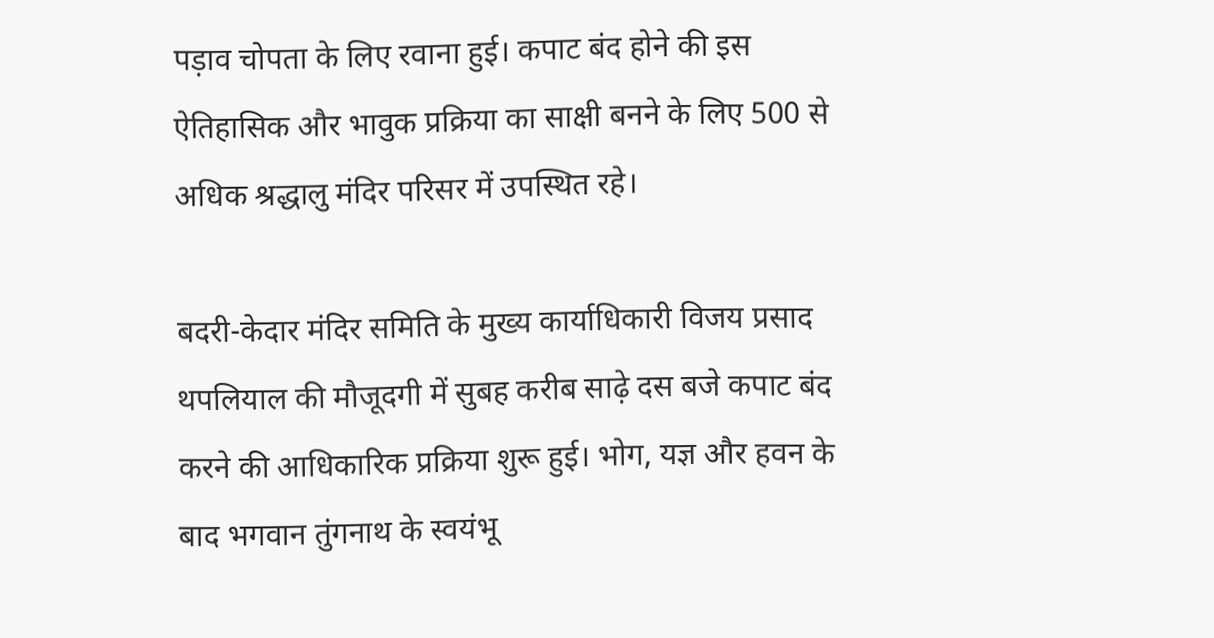पड़ाव चोपता के लिए रवाना हुई। कपाट बंद होने की इस ऐतिहासिक और भावुक प्रक्रिया का साक्षी बनने के लिए 500 से अधिक श्रद्धालु मंदिर परिसर में उपस्थित रहे।

बदरी-केदार मंदिर समिति के मुख्य कार्याधिकारी विजय प्रसाद थपलियाल की मौजूदगी में सुबह करीब साढ़े दस बजे कपाट बंद करने की आधिकारिक प्रक्रिया शुरू हुई। भोग, यज्ञ और हवन के बाद भगवान तुंगनाथ के स्वयंभू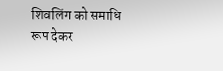शिवलिंग को समाधि रूप देकर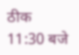ठीक 11:30 बजे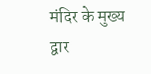मंदिर के मुख्य द्वार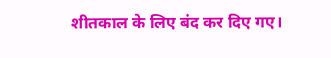शीतकाल के लिए बंद कर दिए गए।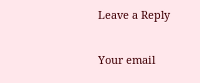Leave a Reply

Your email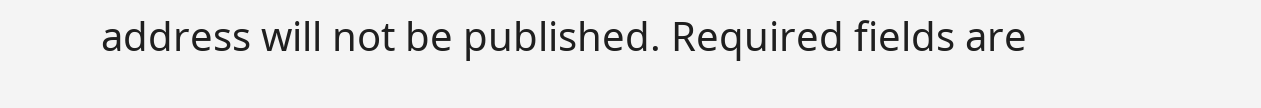address will not be published. Required fields are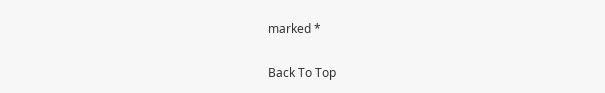marked *

Back To Top